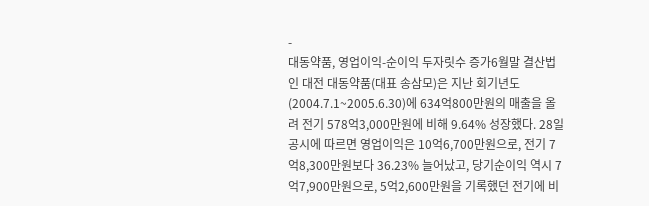-
대동약품, 영업이익-순이익 두자릿수 증가6월말 결산법인 대전 대동약품(대표 송삼모)은 지난 회기년도(2004.7.1~2005.6.30)에 634억800만원의 매출을 올려 전기 578억3,000만원에 비해 9.64% 성장했다. 28일 공시에 따르면 영업이익은 10억6,700만원으로, 전기 7억8,300만원보다 36.23% 늘어났고, 당기순이익 역시 7억7,900만원으로, 5억2,600만원을 기록했던 전기에 비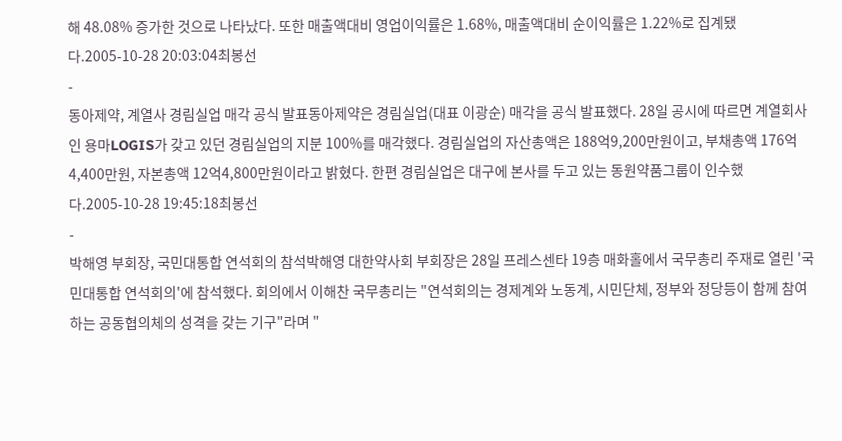해 48.08% 증가한 것으로 나타났다. 또한 매출액대비 영업이익률은 1.68%, 매출액대비 순이익률은 1.22%로 집계됐다.2005-10-28 20:03:04최봉선
-
동아제약, 계열사 경림실업 매각 공식 발표동아제약은 경림실업(대표 이광순) 매각을 공식 발표했다. 28일 공시에 따르면 계열회사인 용마LOGIS가 갖고 있던 경림실업의 지분 100%를 매각했다. 경림실업의 자산총액은 188억9,200만원이고, 부채총액 176억4,400만원, 자본총액 12억4,800만원이라고 밝혔다. 한편 경림실업은 대구에 본사를 두고 있는 동원약품그룹이 인수했다.2005-10-28 19:45:18최봉선
-
박해영 부회장, 국민대통합 연석회의 참석박해영 대한약사회 부회장은 28일 프레스센타 19층 매화홀에서 국무총리 주재로 열린 '국민대통합 연석회의'에 참석했다. 회의에서 이해찬 국무총리는 "연석회의는 경제계와 노동계, 시민단체, 정부와 정당등이 함께 참여하는 공동협의체의 성격을 갖는 기구"라며 "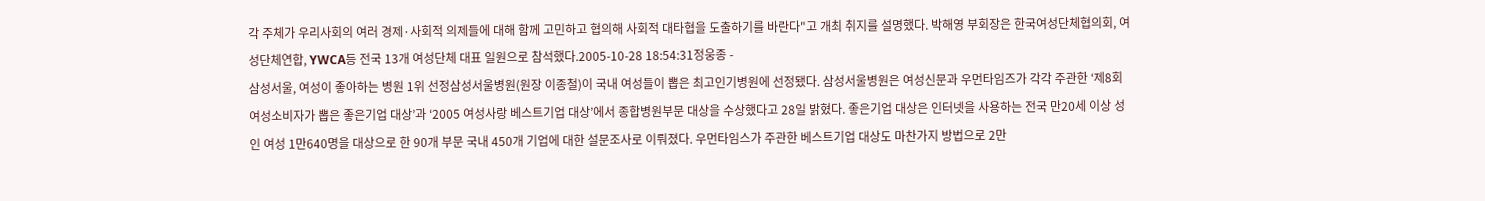각 주체가 우리사회의 여러 경제·사회적 의제들에 대해 함께 고민하고 협의해 사회적 대타협을 도출하기를 바란다"고 개최 취지를 설명했다. 박해영 부회장은 한국여성단체협의회, 여성단체연합, YWCA등 전국 13개 여성단체 대표 일원으로 참석했다.2005-10-28 18:54:31정웅종 -
삼성서울, 여성이 좋아하는 병원 1위 선정삼성서울병원(원장 이종철)이 국내 여성들이 뽑은 최고인기병원에 선정됐다. 삼성서울병원은 여성신문과 우먼타임즈가 각각 주관한 ‘제8회 여성소비자가 뽑은 좋은기업 대상’과 ‘2005 여성사랑 베스트기업 대상’에서 종합병원부문 대상을 수상했다고 28일 밝혔다. 좋은기업 대상은 인터넷을 사용하는 전국 만20세 이상 성인 여성 1만640명을 대상으로 한 90개 부문 국내 450개 기업에 대한 설문조사로 이뤄졌다. 우먼타임스가 주관한 베스트기업 대상도 마찬가지 방법으로 2만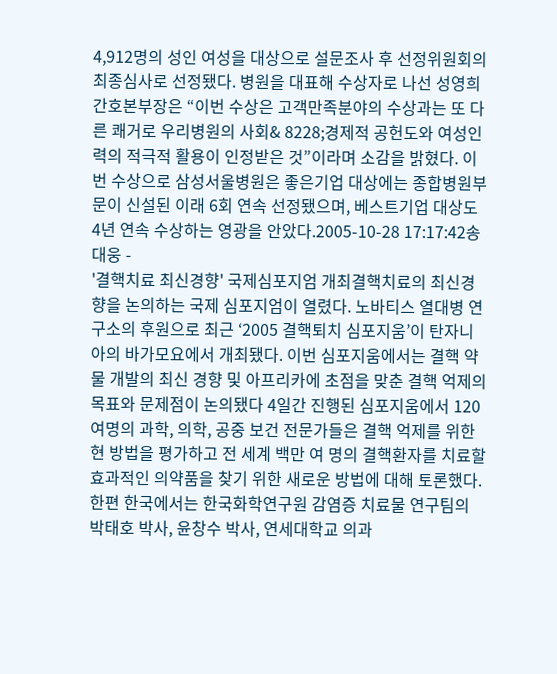4,912명의 성인 여성을 대상으로 설문조사 후 선정위원회의 최종심사로 선정됐다. 병원을 대표해 수상자로 나선 성영희 간호본부장은 “이번 수상은 고객만족분야의 수상과는 또 다른 쾌거로 우리병원의 사회& 8228;경제적 공헌도와 여성인력의 적극적 활용이 인정받은 것”이라며 소감을 밝혔다. 이번 수상으로 삼성서울병원은 좋은기업 대상에는 종합병원부문이 신설된 이래 6회 연속 선정됐으며, 베스트기업 대상도 4년 연속 수상하는 영광을 안았다.2005-10-28 17:17:42송대웅 -
'결핵치료 최신경향' 국제심포지엄 개최결핵치료의 최신경향을 논의하는 국제 심포지엄이 열렸다. 노바티스 열대병 연구소의 후원으로 최근 ‘2005 결핵퇴치 심포지움’이 탄자니아의 바가모요에서 개최됐다. 이번 심포지움에서는 결핵 약물 개발의 최신 경향 및 아프리카에 초점을 맞춘 결핵 억제의 목표와 문제점이 논의됐다 4일간 진행된 심포지움에서 120여명의 과학, 의학, 공중 보건 전문가들은 결핵 억제를 위한 현 방법을 평가하고 전 세계 백만 여 명의 결핵환자를 치료할 효과적인 의약품을 찾기 위한 새로운 방법에 대해 토론했다. 한편 한국에서는 한국화학연구원 감염증 치료물 연구팀의 박태호 박사, 윤창수 박사, 연세대학교 의과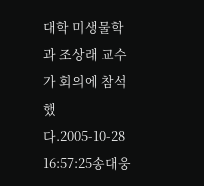대학 미생물학과 조상래 교수가 회의에 참석했다.2005-10-28 16:57:25송대웅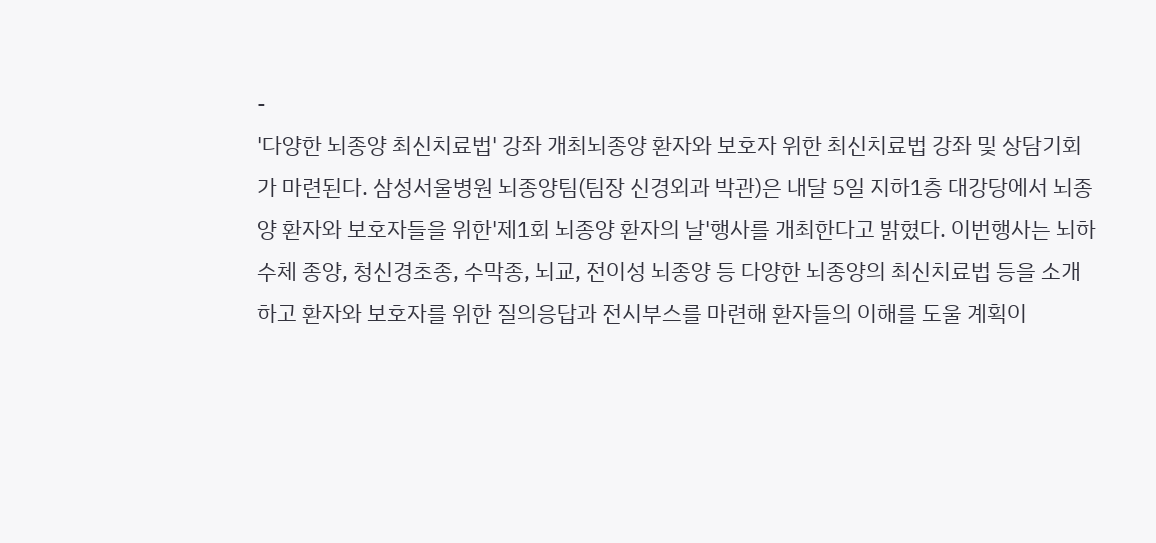-
'다양한 뇌종양 최신치료법' 강좌 개최뇌종양 환자와 보호자 위한 최신치료법 강좌 및 상담기회가 마련된다. 삼성서울병원 뇌종양팀(팀장 신경외과 박관)은 내달 5일 지하1층 대강당에서 뇌종양 환자와 보호자들을 위한'제1회 뇌종양 환자의 날'행사를 개최한다고 밝혔다. 이번행사는 뇌하수체 종양, 청신경초종, 수막종, 뇌교, 전이성 뇌종양 등 다양한 뇌종양의 최신치료법 등을 소개하고 환자와 보호자를 위한 질의응답과 전시부스를 마련해 환자들의 이해를 도울 계획이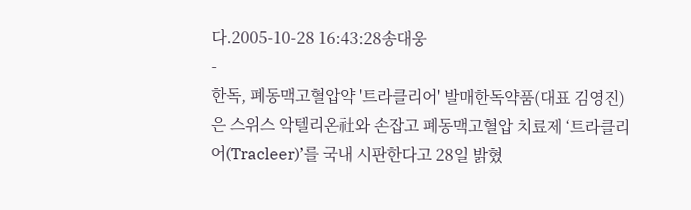다.2005-10-28 16:43:28송대웅
-
한독, 폐동맥고혈압약 '트라클리어' 발매한독약품(대표 김영진)은 스위스 악텔리온社와 손잡고 폐동맥고혈압 치료제 ‘트라클리어(Tracleer)’를 국내 시판한다고 28일 밝혔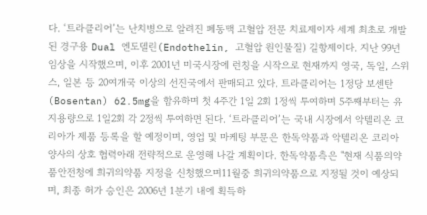다. ‘트라클리어’는 난치병으로 알려진 폐동맥 고혈압 전문 치료제이자 세계 최초로 개발된 경구용 Dual 엔도델린(Endothelin, 고혈압 원인물질) 길항제이다. 지난 99년 임상을 시작했으며, 이후 2001년 미국시장에 런칭을 시작으로 현재까지 영국, 독일, 스위스, 일본 등 20여개국 이상의 선진국에서 판매되고 있다. 트라클리어는 1정당 보센탄(Bosentan) 62.5mg을 함유하며 첫 4주간 1일 2회 1정씩 투여하며 5주째부터는 유지용량으로 1일2회 각 2정씩 투여하면 된다. ‘트라클리어’는 국내 시장에서 악텔리온 코리아가 제품 등록을 할 예정이며, 영업 및 마케팅 부문은 한독약품과 악텔리온 코리아 양사의 상호 협력아래 전략적으로 운영해 나갈 계획이다. 한독약품측은 "현재 식품의약품안전청에 희귀의약품 지정을 신청했으며11월중 희귀의약품으로 지정될 것이 예상되며, 최종 허가 승인은 2006년 1분기 내에 획득하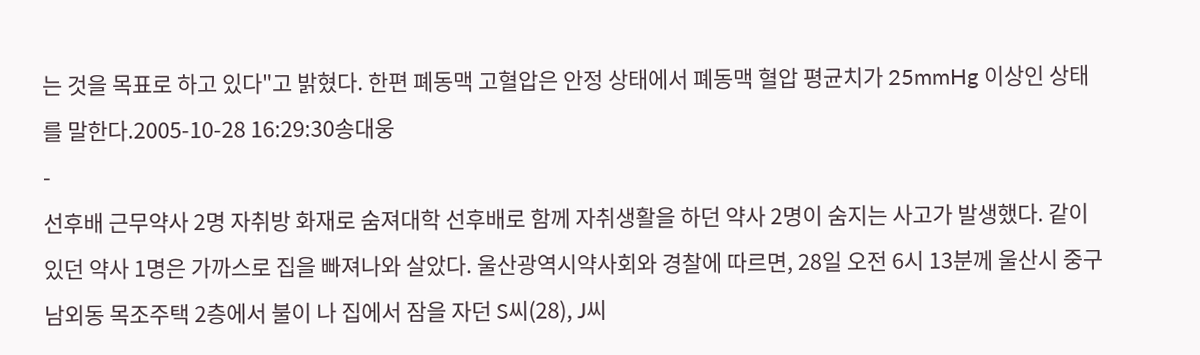는 것을 목표로 하고 있다"고 밝혔다. 한편 폐동맥 고혈압은 안정 상태에서 폐동맥 혈압 평균치가 25mmHg 이상인 상태를 말한다.2005-10-28 16:29:30송대웅
-
선후배 근무약사 2명 자취방 화재로 숨져대학 선후배로 함께 자취생활을 하던 약사 2명이 숨지는 사고가 발생했다. 같이 있던 약사 1명은 가까스로 집을 빠져나와 살았다. 울산광역시약사회와 경찰에 따르면, 28일 오전 6시 13분께 울산시 중구 남외동 목조주택 2층에서 불이 나 집에서 잠을 자던 S씨(28), J씨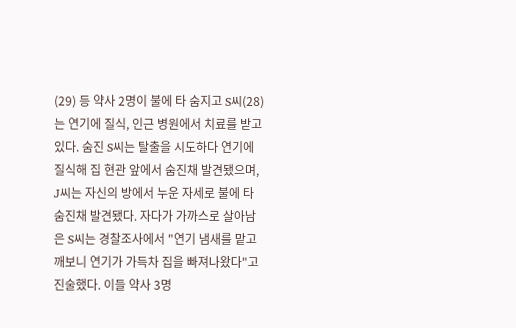(29) 등 약사 2명이 불에 타 숨지고 S씨(28)는 연기에 질식, 인근 병원에서 치료를 받고 있다. 숨진 S씨는 탈출을 시도하다 연기에 질식해 집 현관 앞에서 숨진채 발견됐으며, J씨는 자신의 방에서 누운 자세로 불에 타 숨진채 발견됐다. 자다가 가까스로 살아남은 S씨는 경찰조사에서 "연기 냄새를 맡고 깨보니 연기가 가득차 집을 빠져나왔다"고 진술했다. 이들 약사 3명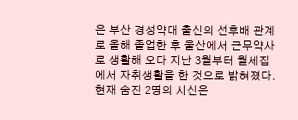은 부산 경성약대 출신의 선후배 관계로 올해 졸업한 후 울산에서 근무약사로 생활해 오다 지난 3월부터 월세집에서 자취생활을 한 것으로 밝혀졌다. 현재 숨진 2명의 시신은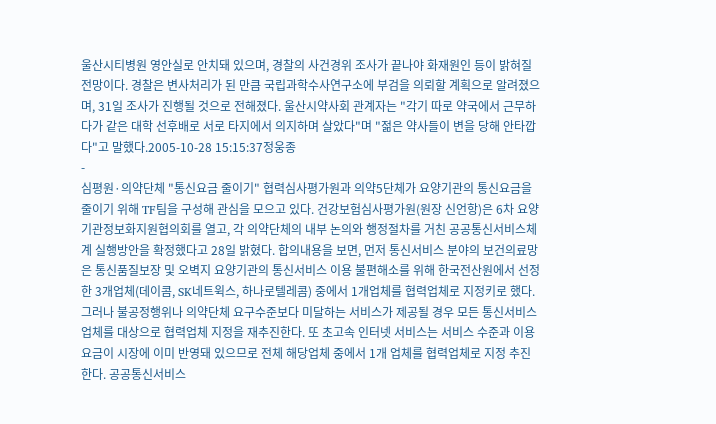울산시티병원 영안실로 안치돼 있으며, 경찰의 사건경위 조사가 끝나야 화재원인 등이 밝혀질 전망이다. 경찰은 변사처리가 된 만큼 국립과학수사연구소에 부검을 의뢰할 계획으로 알려졌으며, 31일 조사가 진행될 것으로 전해졌다. 울산시약사회 관계자는 "각기 따로 약국에서 근무하다가 같은 대학 선후배로 서로 타지에서 의지하며 살았다"며 "젊은 약사들이 변을 당해 안타깝다"고 말했다.2005-10-28 15:15:37정웅종
-
심평원·의약단체 "통신요금 줄이기" 협력심사평가원과 의약5단체가 요양기관의 통신요금을 줄이기 위해 TF팀을 구성해 관심을 모으고 있다. 건강보험심사평가원(원장 신언항)은 6차 요양기관정보화지원협의회를 열고, 각 의약단체의 내부 논의와 행정절차를 거친 공공통신서비스체계 실행방안을 확정했다고 28일 밝혔다. 합의내용을 보면, 먼저 통신서비스 분야의 보건의료망은 통신품질보장 및 오벽지 요양기관의 통신서비스 이용 불편해소를 위해 한국전산원에서 선정한 3개업체(데이콤, SK네트윅스, 하나로텔레콤) 중에서 1개업체를 협력업체로 지정키로 했다. 그러나 불공정행위나 의약단체 요구수준보다 미달하는 서비스가 제공될 경우 모든 통신서비스업체를 대상으로 협력업체 지정을 재추진한다. 또 초고속 인터넷 서비스는 서비스 수준과 이용요금이 시장에 이미 반영돼 있으므로 전체 해당업체 중에서 1개 업체를 협력업체로 지정 추진한다. 공공통신서비스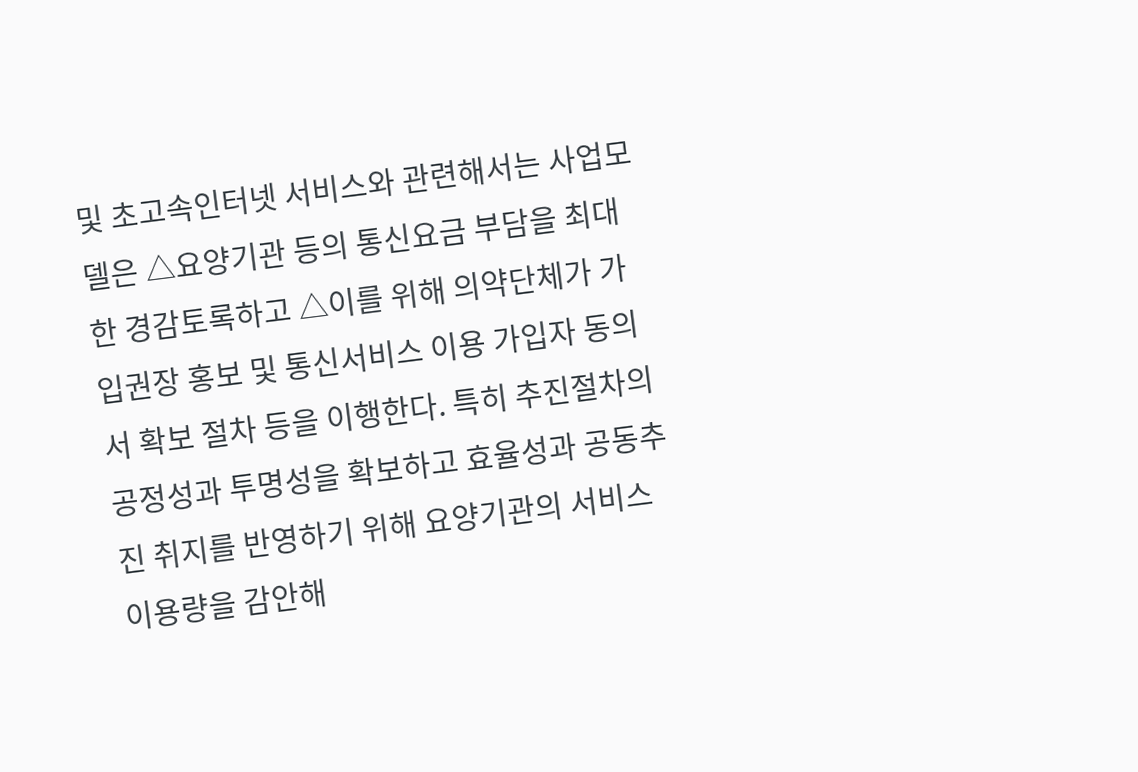및 초고속인터넷 서비스와 관련해서는 사업모델은 △요양기관 등의 통신요금 부담을 최대한 경감토록하고 △이를 위해 의약단체가 가입권장 홍보 및 통신서비스 이용 가입자 동의서 확보 절차 등을 이행한다. 특히 추진절차의 공정성과 투명성을 확보하고 효율성과 공동추진 취지를 반영하기 위해 요양기관의 서비스 이용량을 감안해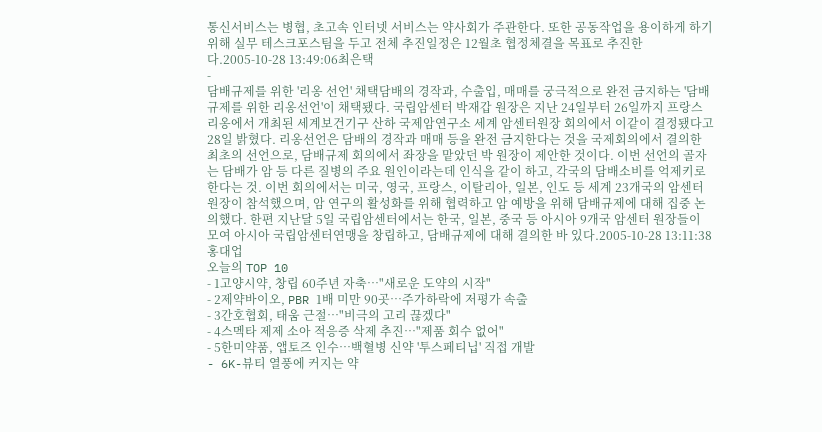통신서비스는 병협, 초고속 인터넷 서비스는 약사회가 주관한다. 또한 공동작업을 용이하게 하기 위해 실무 테스크포스팀을 두고 전체 추진일정은 12월초 협정체결을 목표로 추진한다.2005-10-28 13:49:06최은택
-
담배규제를 위한 '리옹 선언' 채택담배의 경작과, 수출입, 매매를 궁극적으로 완전 금지하는 '담배 규제를 위한 리옹선언'이 채택됐다. 국립암센터 박재갑 원장은 지난 24일부터 26일까지 프랑스 리옹에서 개최된 세계보건기구 산하 국제암연구소 세계 암센터원장 회의에서 이같이 결정됐다고 28일 밝혔다. 리옹선언은 담배의 경작과 매매 등을 완전 금지한다는 것을 국제회의에서 결의한 최초의 선언으로, 담배규제 회의에서 좌장을 맡았던 박 원장이 제안한 것이다. 이번 선언의 골자는 담배가 암 등 다른 질병의 주요 원인이라는데 인식을 같이 하고, 각국의 담배소비를 억제키로 한다는 것. 이번 회의에서는 미국, 영국, 프랑스, 이탈리아, 일본, 인도 등 세계 23개국의 암센터 원장이 참석했으며, 암 연구의 활성화를 위해 협력하고 암 예방을 위해 담배규제에 대해 집중 논의했다. 한편 지난달 5일 국립암센터에서는 한국, 일본, 중국 등 아시아 9개국 암센터 원장들이 모여 아시아 국립암센터연맹을 창립하고, 담배규제에 대해 결의한 바 있다.2005-10-28 13:11:38홍대업
오늘의 TOP 10
- 1고양시약, 창립 60주년 자축…"새로운 도약의 시작"
- 2제약바이오, PBR 1배 미만 90곳…주가하락에 저평가 속출
- 3간호협회, 태움 근절…"비극의 고리 끊겠다"
- 4스멕타 제제 소아 적응증 삭제 추진…"제품 회수 없어"
- 5한미약품, 앱토즈 인수…백혈병 신약 '투스페티닙' 직접 개발
- 6K-뷰티 열풍에 커지는 약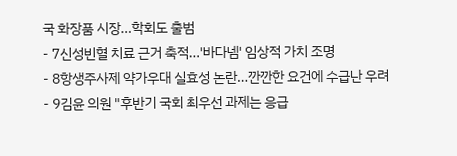국 화장품 시장…학회도 출범
- 7신성빈혈 치료 근거 축적…'바다넴' 임상적 가치 조명
- 8항생주사제 약가우대 실효성 논란…깐깐한 요건에 수급난 우려
- 9김윤 의원 "후반기 국회 최우선 과제는 응급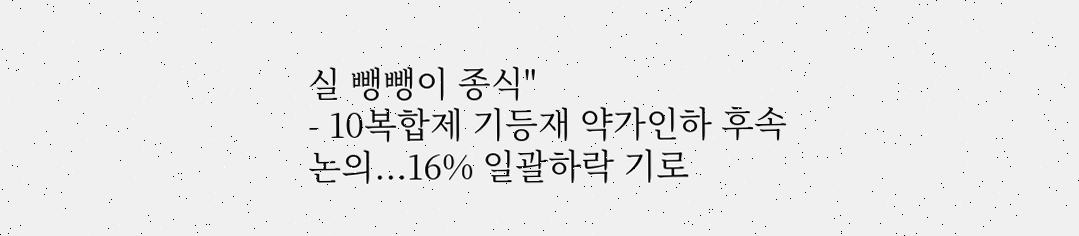실 뺑뺑이 종식"
- 10복합제 기등재 약가인하 후속 논의...16% 일괄하락 기로